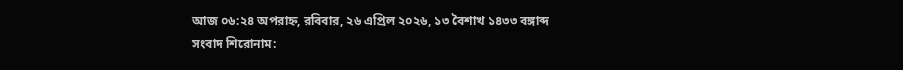আজ ০৬:২৪ অপরাহ্ন, রবিবার, ২৬ এপ্রিল ২০২৬, ১৩ বৈশাখ ১৪৩৩ বঙ্গাব্দ
সংবাদ শিরোনাম: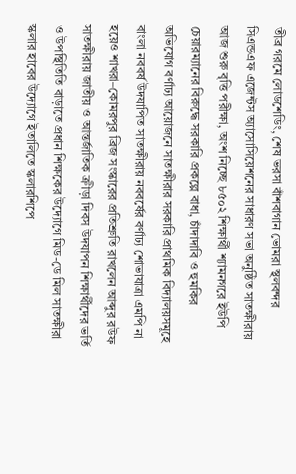তীব্র গরমে লোডশেডিং, শেষ ভরসা বাঁশবাগান ভোমরা স্থলবন্দর সিএন্ডএফ এজেন্টস অ্যাসোসিয়েশনের সাধারণ সভা অনুষ্ঠিত সাতক্ষীরায় আজ শুরু বৃত্তি পরীক্ষা, অংশ নিচ্ছে ৮৫০২ শিক্ষার্থী শ্যামনগরে ইউপি চেয়ারম্যানের বিরুদ্ধে সরকারি প্রকল্পে বাধা, চাঁদাদাবি ও হুমকির অভিযোগ বর্ণাঢ্য আয়োজনে সাতক্ষীরার সরকারি প্রাথমিক বিদ্যালয়সমূহে বাংলা নববর্ষ উদযাপিত সাতক্ষীরায় নববর্ষের বর্ণাঢ্য শোভাযাত্রা এমপি না হয়েও শাখরা–কোমরপুর ব্রিজ সংস্কারের প্রতিশ্রুতি রাখলেন আব্দুর রউফ সাতক্ষীরায় জাতীয় ও আন্তর্জাতিক ক্রীড়া দিবস উদযাপন শিক্ষার্থীদের ভর্তি ও উপস্থিতিতি বাড়াতে প্রধান শিক্ষকের উদ্যোগে মিড-ডে মিল সাতক্ষীরা স্কলার হাবের উদ্যোগে ইতালিতে স্কলারশিপে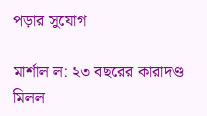পড়ার সুযোগ

মার্শাল ল: ২৩ বছরের কারাদণ্ড মিলল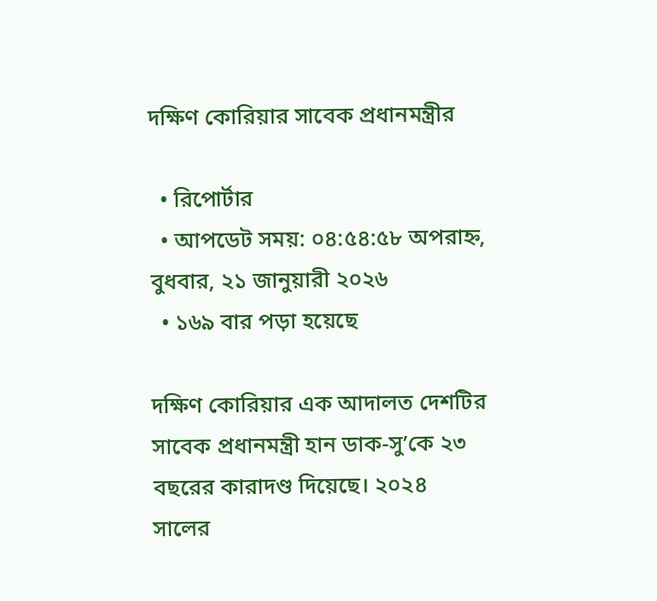দক্ষিণ কোরিয়ার সাবেক প্রধানমন্ত্রীর

  • রিপোর্টার
  • আপডেট সময়: ০৪:৫৪:৫৮ অপরাহ্ন, বুধবার, ২১ জানুয়ারী ২০২৬
  • ১৬৯ বার পড়া হয়েছে

দক্ষিণ কোরিয়ার এক আদালত দেশটির সাবেক প্রধানমন্ত্রী হান ডাক-সু’কে ২৩ বছরের কারাদণ্ড দিয়েছে। ২০২৪ সালের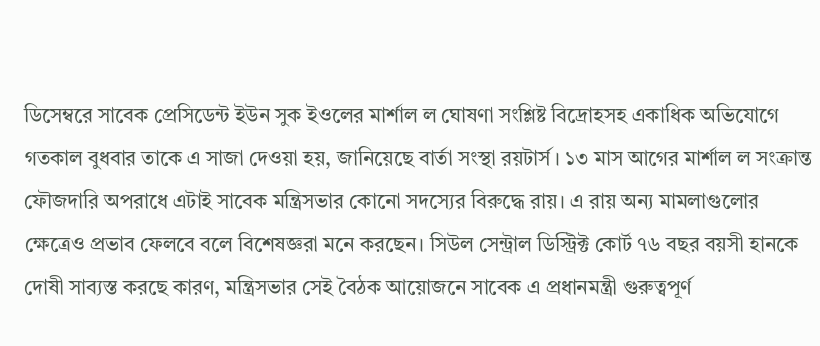ডিসেম্বরে সাবেক প্রেসিডেন্ট ইউন সুক ইওলের মার্শাল ল ঘোষণা সংশ্লিষ্ট বিদ্রোহসহ একাধিক অভিযোগে গতকাল বুধবার তাকে এ সাজা দেওয়া হয়, জানিয়েছে বার্তা সংস্থা রয়টার্স। ১৩ মাস আগের মার্শাল ল সংক্রান্ত ফৌজদারি অপরাধে এটাই সাবেক মন্ত্রিসভার কোনো সদস্যের বিরুদ্ধে রায়। এ রায় অন্য মামলাগুলোর ক্ষেত্রেও প্রভাব ফেলবে বলে বিশেষজ্ঞরা মনে করছেন। সিউল সেন্ট্রাল ডিস্ট্রিক্ট কোর্ট ৭৬ বছর বয়সী হানকে দোষী সাব্যস্ত করছে কারণ, মন্ত্রিসভার সেই বৈঠক আয়োজনে সাবেক এ প্রধানমন্ত্রী গুরুত্বপূর্ণ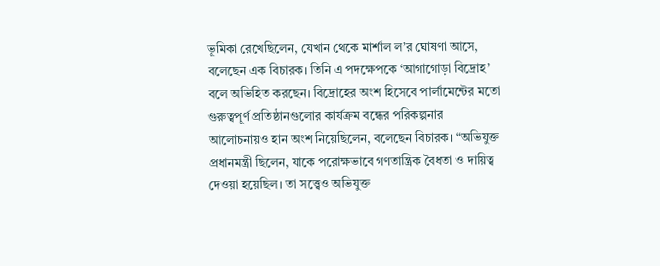ভূমিকা রেখেছিলেন, যেখান থেকে মার্শাল ল’র ঘোষণা আসে, বলেছেন এক বিচারক। তিনি এ পদক্ষেপকে ‘আগাগোড়া বিদ্রোহ’ বলে অভিহিত করছেন। বিদ্রোহের অংশ হিসেবে পার্লামেন্টের মতো গুরুত্বপূর্ণ প্রতিষ্ঠানগুলোর কার্যক্রম বন্ধের পরিকল্পনার আলোচনায়ও হান অংশ নিয়েছিলেন, বলেছেন বিচারক। “অভিযুক্ত প্রধানমন্ত্রী ছিলেন, যাকে পরোক্ষভাবে গণতান্ত্রিক বৈধতা ও দায়িত্ব দেওয়া হয়েছিল। তা সত্ত্বেও অভিযুক্ত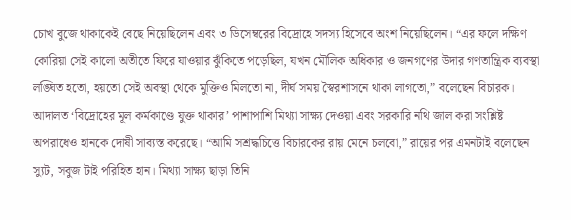চোখ বুজে থাকাকেই বেছে নিয়েছিলেন এবং ৩ ডিসেম্বরের বিদ্রোহে সদস্য হিসেবে অংশ নিয়েছিলেন। “এর ফলে দক্ষিণ কোরিয়া সেই কালো অতীতে ফিরে যাওয়ার ঝুঁকিতে পড়েছিল, যখন মৌলিক অধিকার ও জনগণের উদার গণতান্ত্রিক ব্যবস্থা লঙ্ঘিত হতো, হয়তো সেই অবস্থা থেকে মুক্তিও মিলতো না, দীর্ঘ সময় স্বৈরশাসনে থাকা লাগতো,” বলেছেন বিচারক। আদালত ‘বিদ্রোহের মূল কর্মকাণ্ডে যুক্ত থাকার’ পাশাপাশি মিথ্যা সাক্ষ্য দেওয়া এবং সরকারি নথি জাল করা সংশ্লিষ্ট অপরাধেও হানকে দোষী সাব্যস্ত করেছে। “আমি সশ্রদ্ধচিত্তে বিচারকের রায় মেনে চলবো,” রায়ের পর এমনটাই বলেছেন স্যুট, সবুজ টাই পরিহিত হান। মিথ্যা সাক্ষ্য ছাড়া তিনি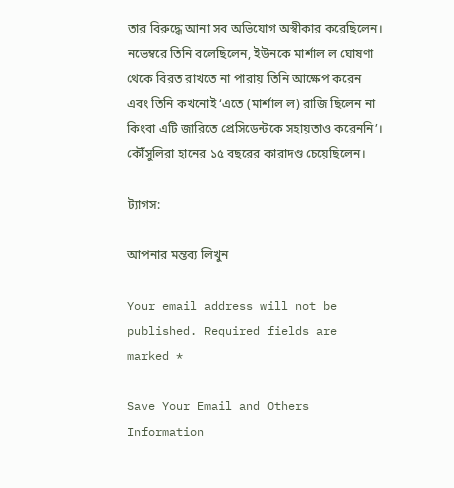তার বিরুদ্ধে আনা সব অভিযোগ অস্বীকার করেছিলেন। নভেম্বরে তিনি বলেছিলেন, ইউনকে মার্শাল ল ঘোষণা থেকে বিরত রাখতে না পারায় তিনি আক্ষেপ করেন এবং তিনি কখনোই ‘এতে (মার্শাল ল) রাজি ছিলেন না কিংবা এটি জারিতে প্রেসিডেন্টকে সহায়তাও করেননি’। কৌঁসুলিরা হানের ১৫ বছরের কারাদণ্ড চেয়েছিলেন।

ট্যাগস:

আপনার মন্তব্য লিখুন

Your email address will not be published. Required fields are marked *

Save Your Email and Others Information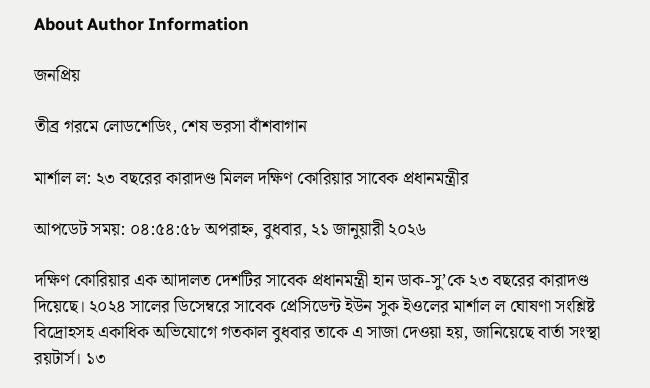About Author Information

জনপ্রিয়

তীব্র গরমে লোডশেডিং, শেষ ভরসা বাঁশবাগান

মার্শাল ল: ২৩ বছরের কারাদণ্ড মিলল দক্ষিণ কোরিয়ার সাবেক প্রধানমন্ত্রীর

আপডেট সময়: ০৪:৫৪:৫৮ অপরাহ্ন, বুধবার, ২১ জানুয়ারী ২০২৬

দক্ষিণ কোরিয়ার এক আদালত দেশটির সাবেক প্রধানমন্ত্রী হান ডাক-সু’কে ২৩ বছরের কারাদণ্ড দিয়েছে। ২০২৪ সালের ডিসেম্বরে সাবেক প্রেসিডেন্ট ইউন সুক ইওলের মার্শাল ল ঘোষণা সংশ্লিষ্ট বিদ্রোহসহ একাধিক অভিযোগে গতকাল বুধবার তাকে এ সাজা দেওয়া হয়, জানিয়েছে বার্তা সংস্থা রয়টার্স। ১৩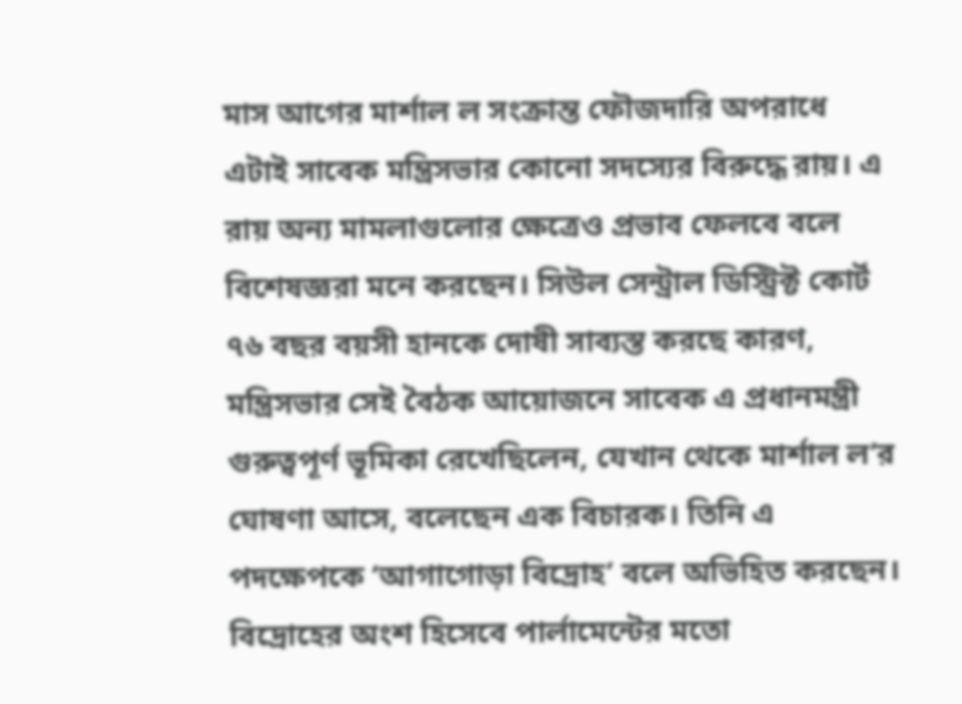মাস আগের মার্শাল ল সংক্রান্ত ফৌজদারি অপরাধে এটাই সাবেক মন্ত্রিসভার কোনো সদস্যের বিরুদ্ধে রায়। এ রায় অন্য মামলাগুলোর ক্ষেত্রেও প্রভাব ফেলবে বলে বিশেষজ্ঞরা মনে করছেন। সিউল সেন্ট্রাল ডিস্ট্রিক্ট কোর্ট ৭৬ বছর বয়সী হানকে দোষী সাব্যস্ত করছে কারণ, মন্ত্রিসভার সেই বৈঠক আয়োজনে সাবেক এ প্রধানমন্ত্রী গুরুত্বপূর্ণ ভূমিকা রেখেছিলেন, যেখান থেকে মার্শাল ল’র ঘোষণা আসে, বলেছেন এক বিচারক। তিনি এ পদক্ষেপকে ‘আগাগোড়া বিদ্রোহ’ বলে অভিহিত করছেন। বিদ্রোহের অংশ হিসেবে পার্লামেন্টের মতো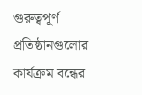গুরুত্বপূর্ণ প্রতিষ্ঠানগুলোর কার্যক্রম বন্ধের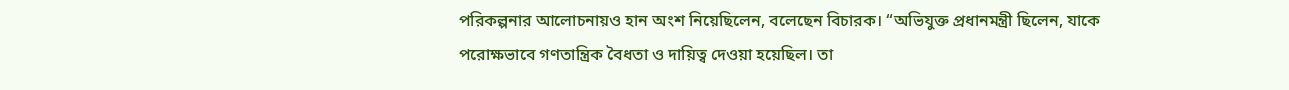পরিকল্পনার আলোচনায়ও হান অংশ নিয়েছিলেন, বলেছেন বিচারক। “অভিযুক্ত প্রধানমন্ত্রী ছিলেন, যাকে পরোক্ষভাবে গণতান্ত্রিক বৈধতা ও দায়িত্ব দেওয়া হয়েছিল। তা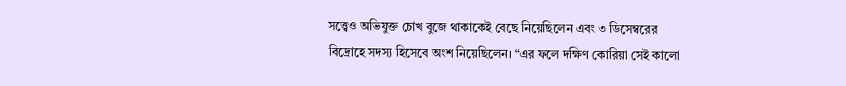সত্ত্বেও অভিযুক্ত চোখ বুজে থাকাকেই বেছে নিয়েছিলেন এবং ৩ ডিসেম্বরের বিদ্রোহে সদস্য হিসেবে অংশ নিয়েছিলেন। “এর ফলে দক্ষিণ কোরিয়া সেই কালো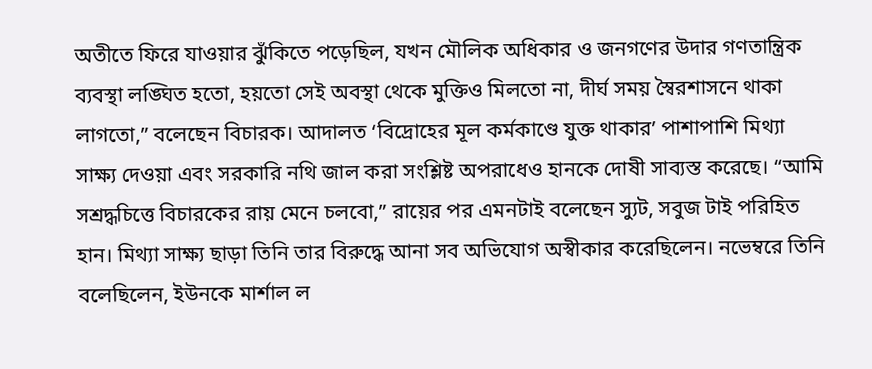অতীতে ফিরে যাওয়ার ঝুঁকিতে পড়েছিল, যখন মৌলিক অধিকার ও জনগণের উদার গণতান্ত্রিক ব্যবস্থা লঙ্ঘিত হতো, হয়তো সেই অবস্থা থেকে মুক্তিও মিলতো না, দীর্ঘ সময় স্বৈরশাসনে থাকা লাগতো,” বলেছেন বিচারক। আদালত ‘বিদ্রোহের মূল কর্মকাণ্ডে যুক্ত থাকার’ পাশাপাশি মিথ্যা সাক্ষ্য দেওয়া এবং সরকারি নথি জাল করা সংশ্লিষ্ট অপরাধেও হানকে দোষী সাব্যস্ত করেছে। “আমি সশ্রদ্ধচিত্তে বিচারকের রায় মেনে চলবো,” রায়ের পর এমনটাই বলেছেন স্যুট, সবুজ টাই পরিহিত হান। মিথ্যা সাক্ষ্য ছাড়া তিনি তার বিরুদ্ধে আনা সব অভিযোগ অস্বীকার করেছিলেন। নভেম্বরে তিনি বলেছিলেন, ইউনকে মার্শাল ল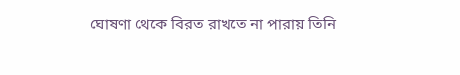ঘোষণা থেকে বিরত রাখতে না পারায় তিনি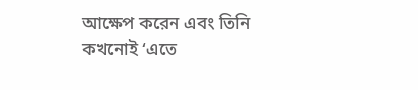আক্ষেপ করেন এবং তিনি কখনোই ‘এতে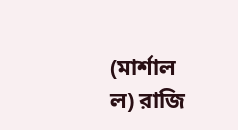(মার্শাল ল) রাজি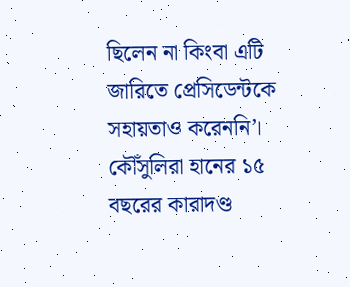ছিলেন না কিংবা এটি জারিতে প্রেসিডেন্টকে সহায়তাও করেননি’। কৌঁসুলিরা হানের ১৫ বছরের কারাদণ্ড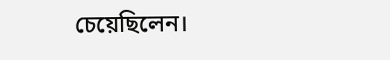চেয়েছিলেন।